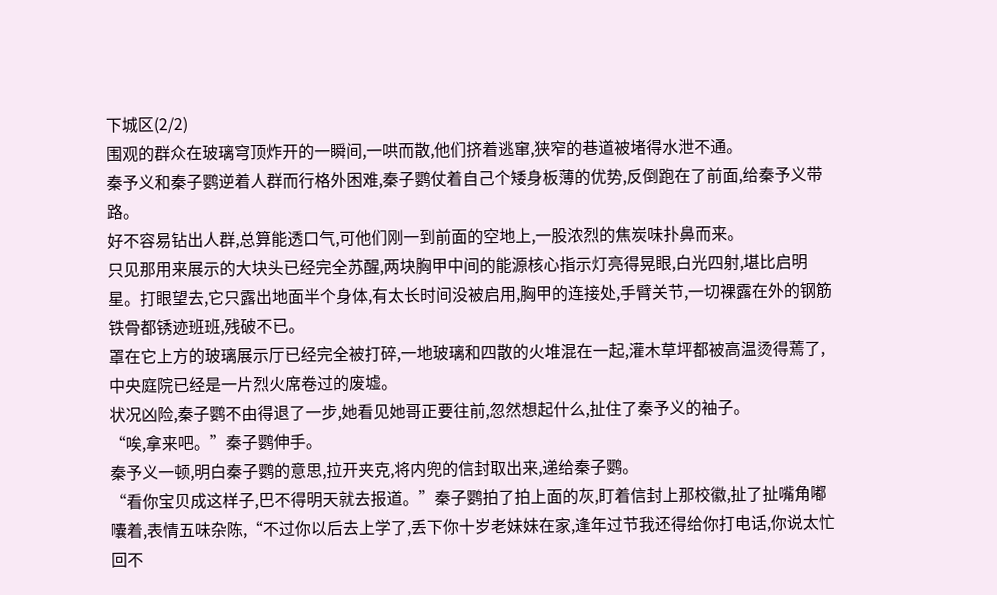下城区(2/2)
围观的群众在玻璃穹顶炸开的一瞬间,一哄而散,他们挤着逃窜,狭窄的巷道被堵得水泄不通。
秦予义和秦子鹦逆着人群而行格外困难,秦子鹦仗着自己个矮身板薄的优势,反倒跑在了前面,给秦予义带路。
好不容易钻出人群,总算能透口气,可他们刚一到前面的空地上,一股浓烈的焦炭味扑鼻而来。
只见那用来展示的大块头已经完全苏醒,两块胸甲中间的能源核心指示灯亮得晃眼,白光四射,堪比启明星。打眼望去,它只露出地面半个身体,有太长时间没被启用,胸甲的连接处,手臂关节,一切裸露在外的钢筋铁骨都锈迹班班,残破不已。
罩在它上方的玻璃展示厅已经完全被打碎,一地玻璃和四散的火堆混在一起,灌木草坪都被高温烫得蔫了,中央庭院已经是一片烈火席卷过的废墟。
状况凶险,秦子鹦不由得退了一步,她看见她哥正要往前,忽然想起什么,扯住了秦予义的袖子。
“唉,拿来吧。”秦子鹦伸手。
秦予义一顿,明白秦子鹦的意思,拉开夹克,将内兜的信封取出来,递给秦子鹦。
“看你宝贝成这样子,巴不得明天就去报道。”秦子鹦拍了拍上面的灰,盯着信封上那校徽,扯了扯嘴角嘟囔着,表情五味杂陈,“不过你以后去上学了,丢下你十岁老妹妹在家,逢年过节我还得给你打电话,你说太忙回不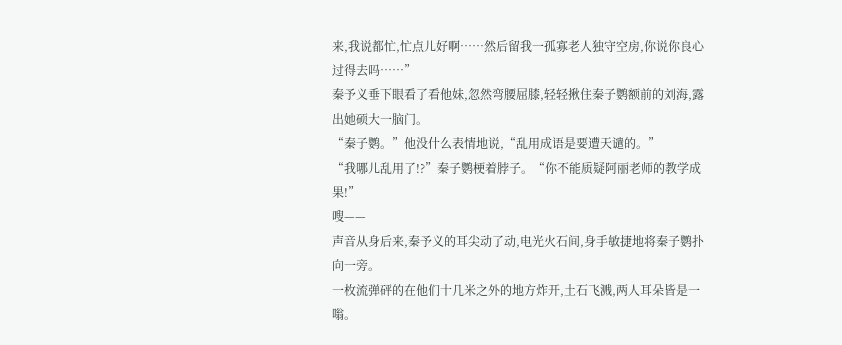来,我说都忙,忙点儿好啊……然后留我一孤寡老人独守空房,你说你良心过得去吗……”
秦予义垂下眼看了看他妹,忽然弯腰屈膝,轻轻揪住秦子鹦额前的刘海,露出她硕大一脑门。
“秦子鹦。”他没什么表情地说,“乱用成语是要遭天谴的。”
“我哪儿乱用了!?”秦子鹦梗着脖子。“你不能质疑阿丽老师的教学成果!”
嗖——
声音从身后来,秦予义的耳尖动了动,电光火石间,身手敏捷地将秦子鹦扑向一旁。
一枚流弹砰的在他们十几米之外的地方炸开,土石飞溅,两人耳朵皆是一嗡。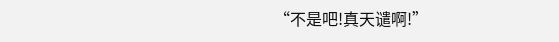“不是吧!真天谴啊!”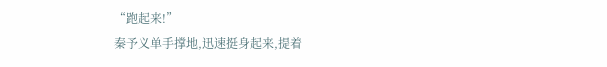“跑起来!”
秦予义单手撑地,迅速挺身起来,提着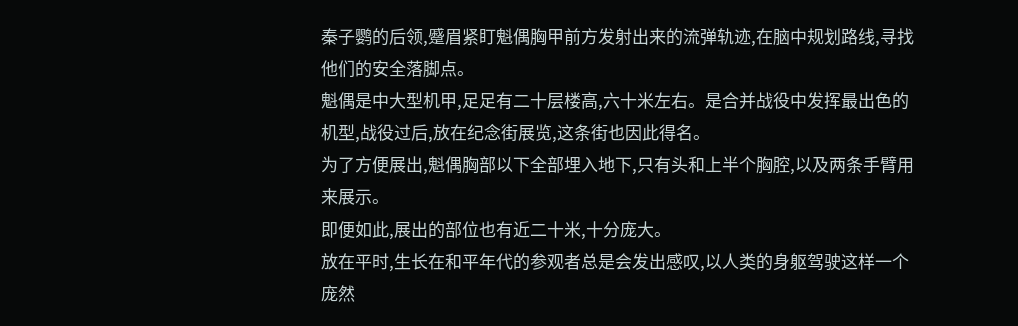秦子鹦的后领,蹙眉紧盯魁偶胸甲前方发射出来的流弹轨迹,在脑中规划路线,寻找他们的安全落脚点。
魁偶是中大型机甲,足足有二十层楼高,六十米左右。是合并战役中发挥最出色的机型,战役过后,放在纪念街展览,这条街也因此得名。
为了方便展出,魁偶胸部以下全部埋入地下,只有头和上半个胸腔,以及两条手臂用来展示。
即便如此,展出的部位也有近二十米,十分庞大。
放在平时,生长在和平年代的参观者总是会发出感叹,以人类的身躯驾驶这样一个庞然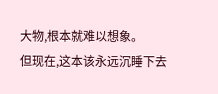大物,根本就难以想象。
但现在,这本该永远沉睡下去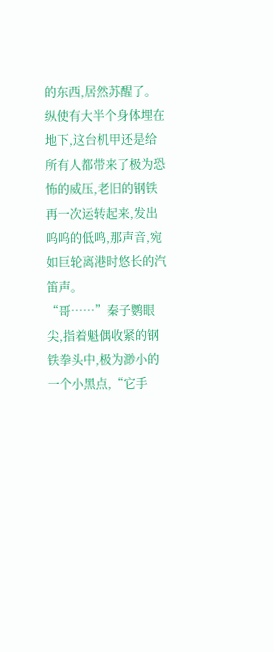的东西,居然苏醒了。
纵使有大半个身体埋在地下,这台机甲还是给所有人都带来了极为恐怖的威压,老旧的钢铁再一次运转起来,发出呜呜的低鸣,那声音,宛如巨轮离港时悠长的汽笛声。
“哥……”秦子鹦眼尖,指着魁偶收紧的钢铁拳头中,极为渺小的一个小黑点,“它手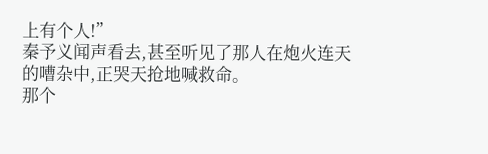上有个人!”
秦予义闻声看去,甚至听见了那人在炮火连天的嘈杂中,正哭天抢地喊救命。
那个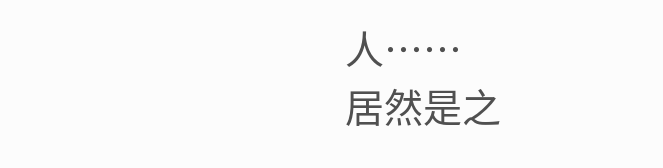人……
居然是之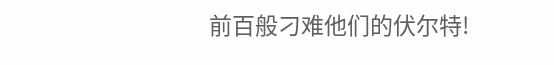前百般刁难他们的伏尔特!